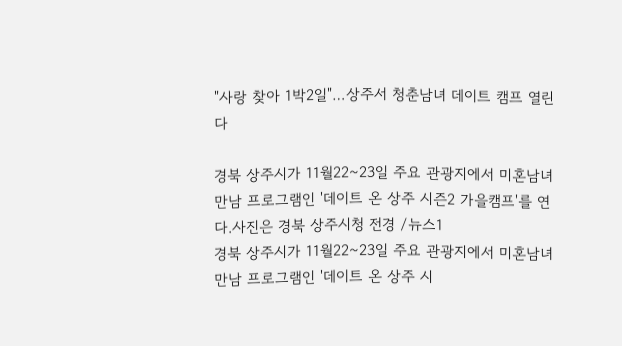"사랑 찾아 1박2일"…상주서 청춘남녀 데이트 캠프 열린다

경북 상주시가 11월22~23일 주요 관광지에서 미혼남녀 만남 프로그램인 '데이트 온 상주 시즌2 가을캠프'를 연다.사진은 경북 상주시청 전경 /뉴스1
경북 상주시가 11월22~23일 주요 관광지에서 미혼남녀 만남 프로그램인 '데이트 온 상주 시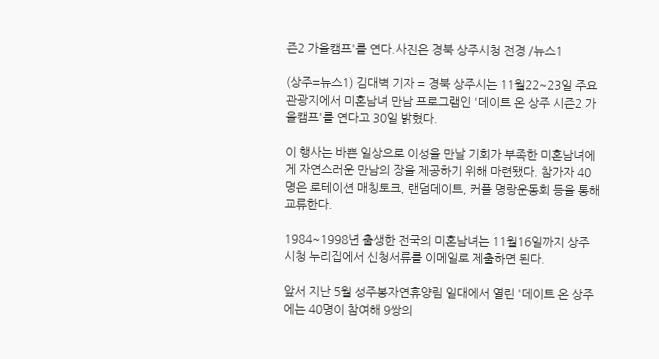즌2 가을캠프'를 연다.사진은 경북 상주시청 전경 /뉴스1

(상주=뉴스1) 김대벽 기자 = 경북 상주시는 11월22~23일 주요 관광지에서 미혼남녀 만남 프로그램인 '데이트 온 상주 시즌2 가을캠프'를 연다고 30일 밝혔다.

이 행사는 바쁜 일상으로 이성을 만날 기회가 부족한 미혼남녀에게 자연스러운 만남의 장을 제공하기 위해 마련됐다. 참가자 40명은 로테이션 매칭토크, 랜덤데이트, 커플 명랑운동회 등을 통해 교류한다.

1984~1998년 출생한 전국의 미혼남녀는 11월16일까지 상주시청 누리집에서 신청서류를 이메일로 제출하면 된다.

앞서 지난 5월 성주봉자연휴양림 일대에서 열린 '데이트 온 상주에는 40명이 참여해 9쌍의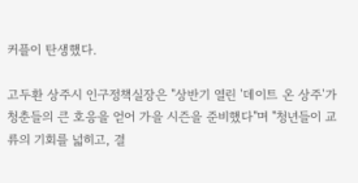커플이 탄생했다.

고두환 상주시 인구정책실장은 "상반기 열린 '데이트 온 상주'가 청춘들의 큰 호응을 얻어 가을 시즌을 준비했다"며 "청년들이 교류의 기회를 넓히고, 결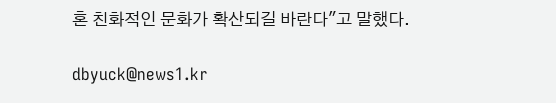혼 친화적인 문화가 확산되길 바란다"고 말했다.

dbyuck@news1.kr